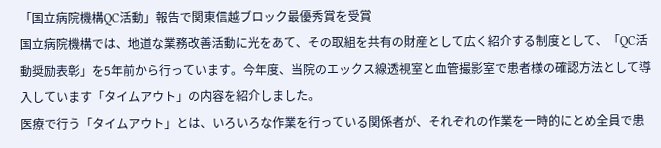「国立病院機構QC活動」報告で関東信越ブロック最優秀賞を受賞
国立病院機構では、地道な業務改善活動に光をあて、その取組を共有の財産として広く紹介する制度として、「QC活動奨励表彰」を5年前から行っています。今年度、当院のエックス線透視室と血管撮影室で患者様の確認方法として導入しています「タイムアウト」の内容を紹介しました。
医療で行う「タイムアウト」とは、いろいろな作業を行っている関係者が、それぞれの作業を一時的にとめ全員で患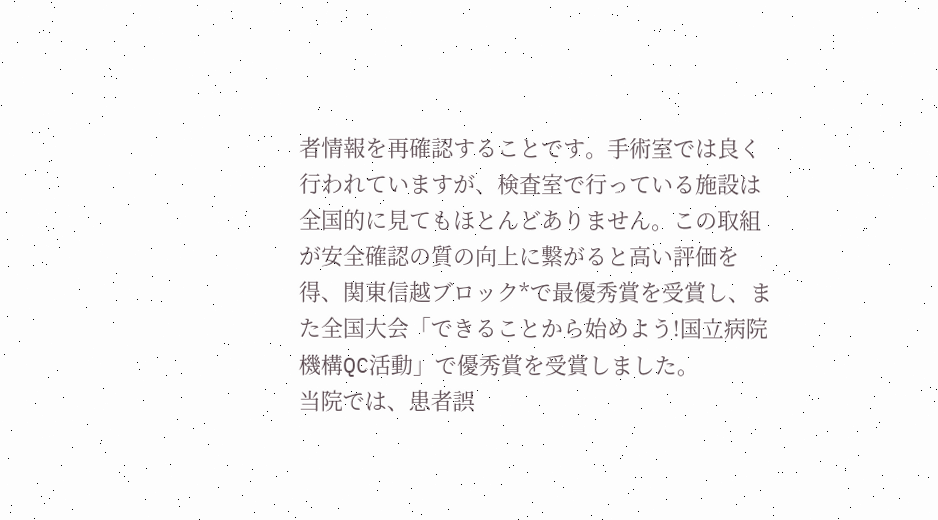者情報を再確認することです。手術室では良く行われていますが、検査室で行っている施設は全国的に見てもほとんどありません。この取組が安全確認の質の向上に繋がると高い評価を得、関東信越ブロック*で最優秀賞を受賞し、また全国大会「できることから始めよう!国立病院機構QC活動」で優秀賞を受賞しました。
当院では、患者誤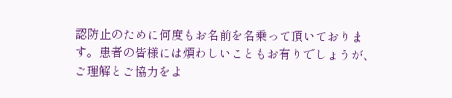認防止のために何度もお名前を名乗って頂いております。患者の皆様には煩わしいこともお有りでしょうが、ご理解とご協力をよ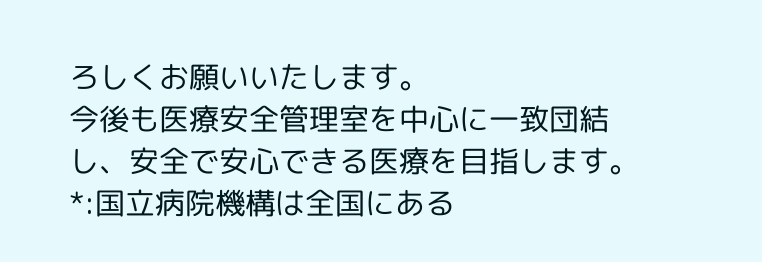ろしくお願いいたします。
今後も医療安全管理室を中心に一致団結し、安全で安心できる医療を目指します。
*:国立病院機構は全国にある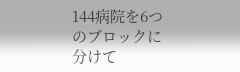144病院を6つのブロックに分けて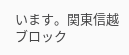います。関東信越ブロック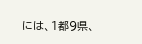には、1都9県、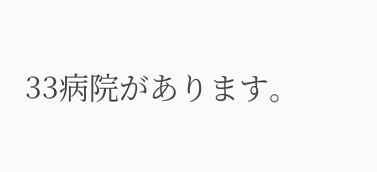33病院があります。